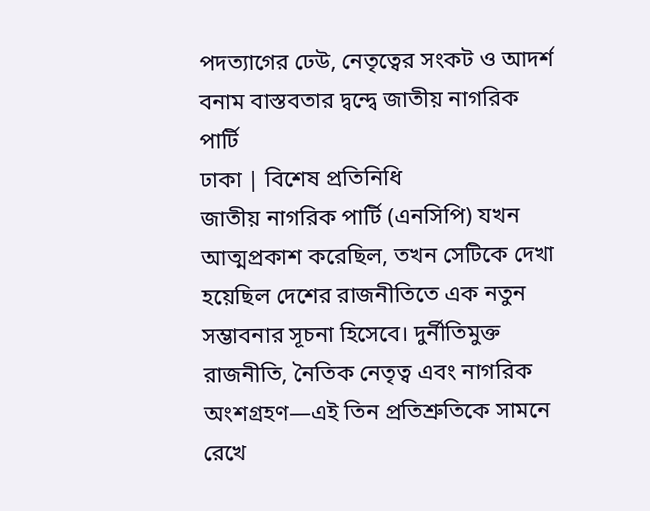পদত্যাগের ঢেউ, নেতৃত্বের সংকট ও আদর্শ বনাম বাস্তবতার দ্বন্দ্বে জাতীয় নাগরিক পার্টি
ঢাকা | বিশেষ প্রতিনিধি
জাতীয় নাগরিক পার্টি (এনসিপি) যখন আত্মপ্রকাশ করেছিল, তখন সেটিকে দেখা হয়েছিল দেশের রাজনীতিতে এক নতুন সম্ভাবনার সূচনা হিসেবে। দুর্নীতিমুক্ত রাজনীতি, নৈতিক নেতৃত্ব এবং নাগরিক অংশগ্রহণ—এই তিন প্রতিশ্রুতিকে সামনে রেখে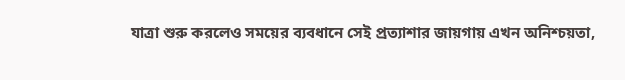যাত্রা শুরু করলেও সময়ের ব্যবধানে সেই প্রত্যাশার জায়গায় এখন অনিশ্চয়তা,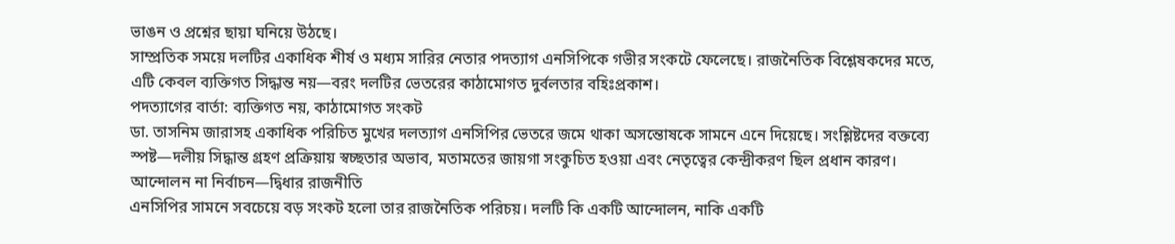ভাঙন ও প্রশ্নের ছায়া ঘনিয়ে উঠছে।
সাম্প্রতিক সময়ে দলটির একাধিক শীর্ষ ও মধ্যম সারির নেতার পদত্যাগ এনসিপিকে গভীর সংকটে ফেলেছে। রাজনৈতিক বিশ্লেষকদের মতে, এটি কেবল ব্যক্তিগত সিদ্ধান্ত নয়—বরং দলটির ভেতরের কাঠামোগত দুর্বলতার বহিঃপ্রকাশ।
পদত্যাগের বার্তা: ব্যক্তিগত নয়, কাঠামোগত সংকট
ডা. তাসনিম জারাসহ একাধিক পরিচিত মুখের দলত্যাগ এনসিপির ভেতরে জমে থাকা অসন্তোষকে সামনে এনে দিয়েছে। সংশ্লিষ্টদের বক্তব্যে স্পষ্ট—দলীয় সিদ্ধান্ত গ্রহণ প্রক্রিয়ায় স্বচ্ছতার অভাব, মতামতের জায়গা সংকুচিত হওয়া এবং নেতৃত্বের কেন্দ্রীকরণ ছিল প্রধান কারণ।
আন্দোলন না নির্বাচন—দ্বিধার রাজনীতি
এনসিপির সামনে সবচেয়ে বড় সংকট হলো তার রাজনৈতিক পরিচয়। দলটি কি একটি আন্দোলন, নাকি একটি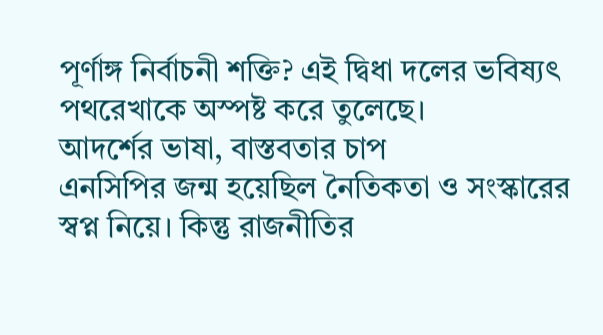পূর্ণাঙ্গ নির্বাচনী শক্তি? এই দ্বিধা দলের ভবিষ্যৎ পথরেখাকে অস্পষ্ট করে তুলেছে।
আদর্শের ভাষা, বাস্তবতার চাপ
এনসিপির জন্ম হয়েছিল নৈতিকতা ও সংস্কারের স্বপ্ন নিয়ে। কিন্তু রাজনীতির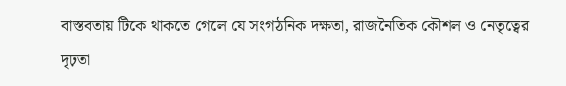বাস্তবতায় টিকে থাকতে গেলে যে সংগঠনিক দক্ষতা, রাজনৈতিক কৌশল ও নেতৃত্বের দৃঢ়তা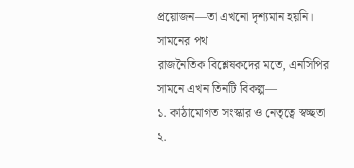প্রয়োজন—তা এখনো দৃশ্যমান হয়নি।
সামনের পথ
রাজনৈতিক বিশ্লেষকদের মতে, এনসিপির সামনে এখন তিনটি বিকল্প—
১. কাঠামোগত সংস্কার ও নেতৃত্বে স্বচ্ছতা
২.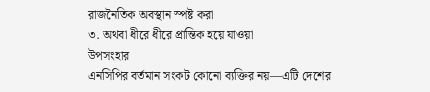রাজনৈতিক অবস্থান স্পষ্ট করা
৩. অথবা ধীরে ধীরে প্রান্তিক হয়ে যাওয়া
উপসংহার
এনসিপির বর্তমান সংকট কোনো ব্যক্তির নয়—এটি দেশের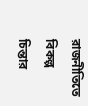রাজনীতিতে বিকল্প চিন্তার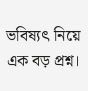ভবিষ্যৎ নিয়ে এক বড় প্রশ্ন।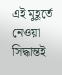এই মুহূর্তে নেওয়া সিদ্ধান্তই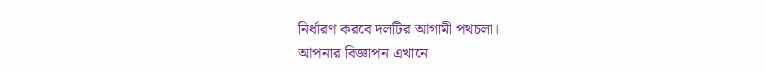নির্ধারণ করবে দলটির আগামী পথচলা।
আপনার বিজ্ঞাপন এখানে